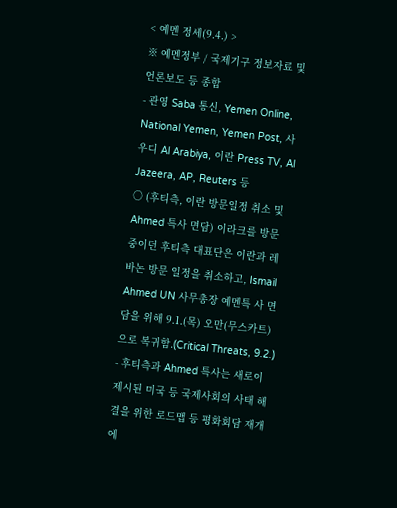< 예멘 정세(9.4.) >
※ 예멘정부 / 국제기구 정보자료 및 언론보도 등 종합
- 관영 Saba 통신, Yemen Online, National Yemen, Yemen Post, 사우디 Al Arabiya, 이란 Press TV, Al Jazeera, AP, Reuters 등
○ (후티측, 이란 방문일정 취소 및 Ahmed 특사 면담) 이라크를 방문 중이던 후티측 대표단은 이란과 레바논 방문 일정을 취소하고, Ismail Ahmed UN 사무총장 예멘특 사 면담을 위해 9.1.(목) 오만(무스카트)으로 복귀함.(Critical Threats, 9.2.)
- 후티측과 Ahmed 특사는 새로이 제시된 미국 등 국제사회의 사태 해결을 위한 로드맵 등 평화회담 재개에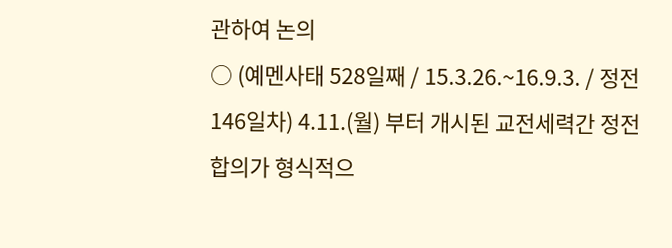관하여 논의
○ (예멘사태 528일째 / 15.3.26.~16.9.3. / 정전 146일차) 4.11.(월) 부터 개시된 교전세력간 정전 합의가 형식적으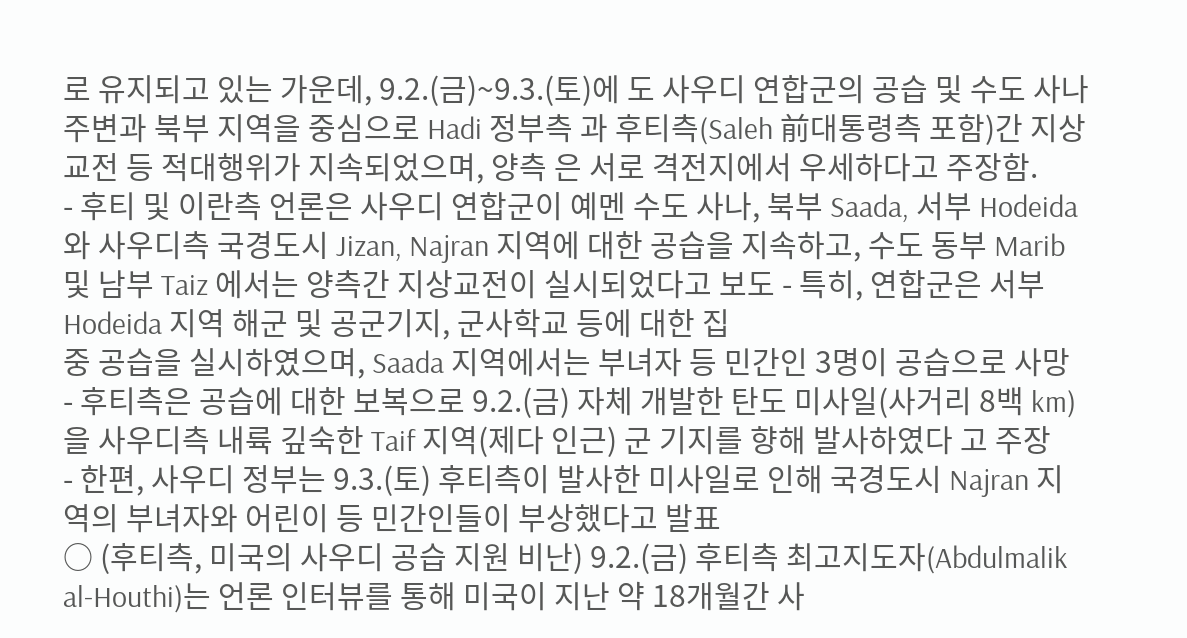로 유지되고 있는 가운데, 9.2.(금)~9.3.(토)에 도 사우디 연합군의 공습 및 수도 사나 주변과 북부 지역을 중심으로 Hadi 정부측 과 후티측(Saleh 前대통령측 포함)간 지상교전 등 적대행위가 지속되었으며, 양측 은 서로 격전지에서 우세하다고 주장함.
- 후티 및 이란측 언론은 사우디 연합군이 예멘 수도 사나, 북부 Saada, 서부 Hodeida와 사우디측 국경도시 Jizan, Najran 지역에 대한 공습을 지속하고, 수도 동부 Marib 및 남부 Taiz 에서는 양측간 지상교전이 실시되었다고 보도 - 특히, 연합군은 서부 Hodeida 지역 해군 및 공군기지, 군사학교 등에 대한 집
중 공습을 실시하였으며, Saada 지역에서는 부녀자 등 민간인 3명이 공습으로 사망
- 후티측은 공습에 대한 보복으로 9.2.(금) 자체 개발한 탄도 미사일(사거리 8백 km)을 사우디측 내륙 깊숙한 Taif 지역(제다 인근) 군 기지를 향해 발사하였다 고 주장
- 한편, 사우디 정부는 9.3.(토) 후티측이 발사한 미사일로 인해 국경도시 Najran 지역의 부녀자와 어린이 등 민간인들이 부상했다고 발표
○ (후티측, 미국의 사우디 공습 지원 비난) 9.2.(금) 후티측 최고지도자(Abdulmalik al-Houthi)는 언론 인터뷰를 통해 미국이 지난 약 18개월간 사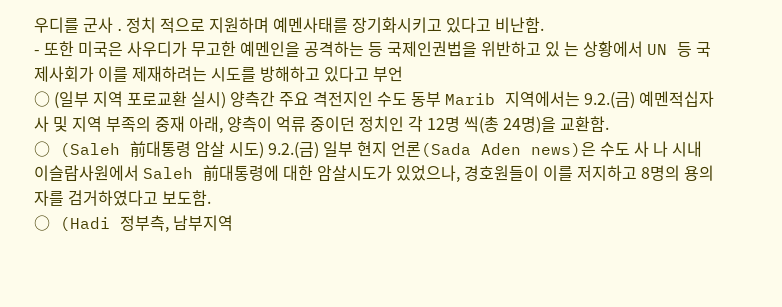우디를 군사 ․ 정치 적으로 지원하며 예멘사태를 장기화시키고 있다고 비난함.
- 또한 미국은 사우디가 무고한 예멘인을 공격하는 등 국제인권법을 위반하고 있 는 상황에서 UN 등 국제사회가 이를 제재하려는 시도를 방해하고 있다고 부언
○ (일부 지역 포로교환 실시) 양측간 주요 격전지인 수도 동부 Marib 지역에서는 9.2.(금) 예멘적십자사 및 지역 부족의 중재 아래, 양측이 억류 중이던 정치인 각 12명 씩(총 24명)을 교환함.
○ (Saleh 前대통령 암살 시도) 9.2.(금) 일부 현지 언론(Sada Aden news)은 수도 사 나 시내 이슬람사원에서 Saleh 前대통령에 대한 암살시도가 있었으나, 경호원들이 이를 저지하고 8명의 용의자를 검거하였다고 보도함.
○ (Hadi 정부측, 남부지역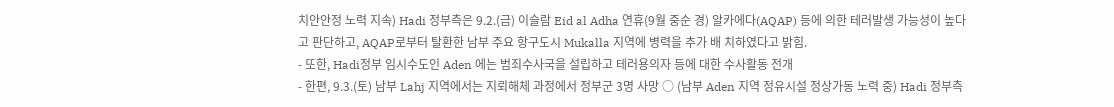치안안정 노력 지속) Hadi 정부측은 9.2.(금) 이슬람 Eid al Adha 연휴(9월 중순 경) 알카에다(AQAP) 등에 의한 테러발생 가능성이 높다고 판단하고, AQAP로부터 탈환한 남부 주요 항구도시 Mukalla 지역에 병력을 추가 배 치하였다고 밝힘.
- 또한, Hadi정부 임시수도인 Aden 에는 범죄수사국을 설립하고 테러용의자 등에 대한 수사활동 전개
- 한편, 9.3.(토) 남부 Lahj 지역에서는 지뢰해체 과정에서 정부군 3명 사망 ○ (남부 Aden 지역 정유시설 정상가동 노력 중) Hadi 정부측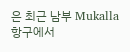은 최근 남부 Mukalla
항구에서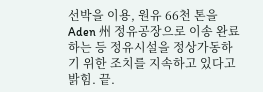선박을 이용, 원유 66천 톤을 Aden 州 정유공장으로 이송 완료하는 등 정유시설을 정상가동하기 위한 조치를 지속하고 있다고 밝힘. 끝.